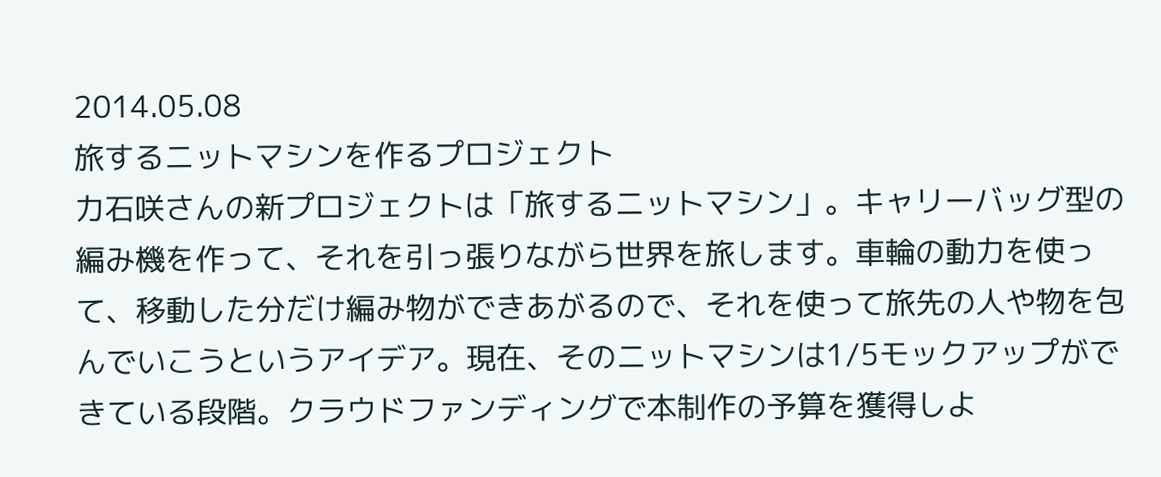2014.05.08
旅するニットマシンを作るプロジェクト
力石咲さんの新プロジェクトは「旅するニットマシン」。キャリーバッグ型の編み機を作って、それを引っ張りながら世界を旅します。車輪の動力を使って、移動した分だけ編み物ができあがるので、それを使って旅先の人や物を包んでいこうというアイデア。現在、そのニットマシンは1/5モックアップができている段階。クラウドファンディングで本制作の予算を獲得しよ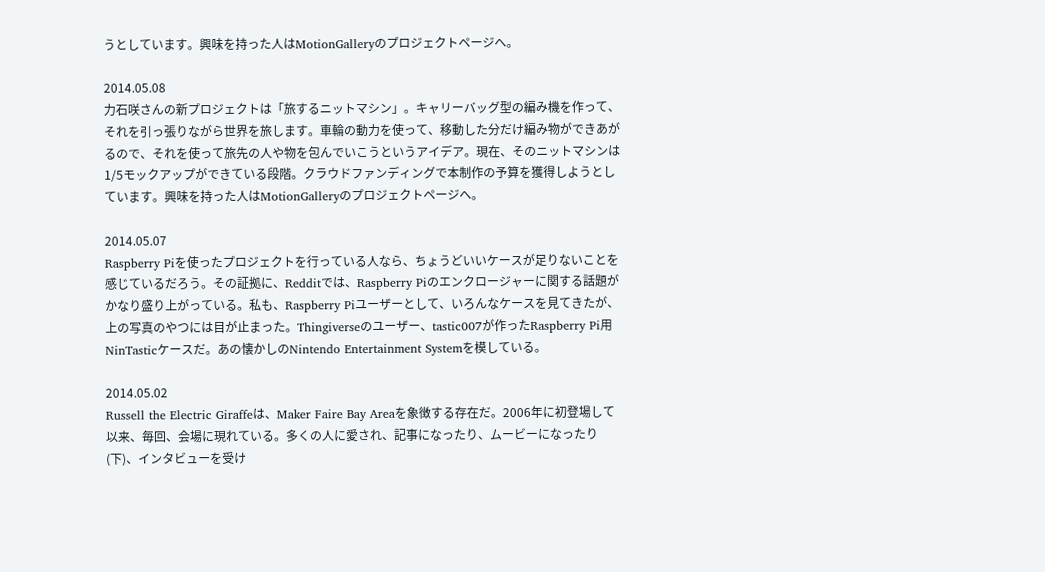うとしています。興味を持った人はMotionGalleryのプロジェクトページへ。

2014.05.08
力石咲さんの新プロジェクトは「旅するニットマシン」。キャリーバッグ型の編み機を作って、それを引っ張りながら世界を旅します。車輪の動力を使って、移動した分だけ編み物ができあがるので、それを使って旅先の人や物を包んでいこうというアイデア。現在、そのニットマシンは1/5モックアップができている段階。クラウドファンディングで本制作の予算を獲得しようとしています。興味を持った人はMotionGalleryのプロジェクトページへ。

2014.05.07
Raspberry Piを使ったプロジェクトを行っている人なら、ちょうどいいケースが足りないことを感じているだろう。その証拠に、Redditでは、Raspberry Piのエンクロージャーに関する話題がかなり盛り上がっている。私も、Raspberry Piユーザーとして、いろんなケースを見てきたが、上の写真のやつには目が止まった。Thingiverseのユーザー、tastic007が作ったRaspberry Pi用NinTasticケースだ。あの懐かしのNintendo Entertainment Systemを模している。

2014.05.02
Russell the Electric Giraffeは、Maker Faire Bay Areaを象徴する存在だ。2006年に初登場して以来、毎回、会場に現れている。多くの人に愛され、記事になったり、ムービーになったり(下)、インタビューを受け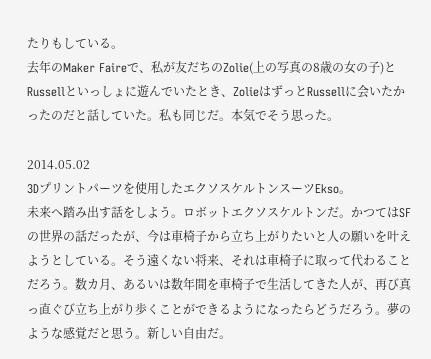たりもしている。
去年のMaker Faireで、私が友だちのZolie(上の写真の8歳の女の子)とRussellといっしょに遊んでいたとき、ZolieはずっとRussellに会いたかったのだと話していた。私も同じだ。本気でそう思った。

2014.05.02
3Dプリントパーツを使用したエクソスケルトンスーツEkso。
未来へ踏み出す話をしよう。ロボットエクソスケルトンだ。かつてはSFの世界の話だったが、今は車椅子から立ち上がりたいと人の願いを叶えようとしている。そう遠くない将来、それは車椅子に取って代わることだろう。数カ月、あるいは数年間を車椅子で生活してきた人が、再び真っ直ぐび立ち上がり歩くことができるようになったらどうだろう。夢のような感覚だと思う。新しい自由だ。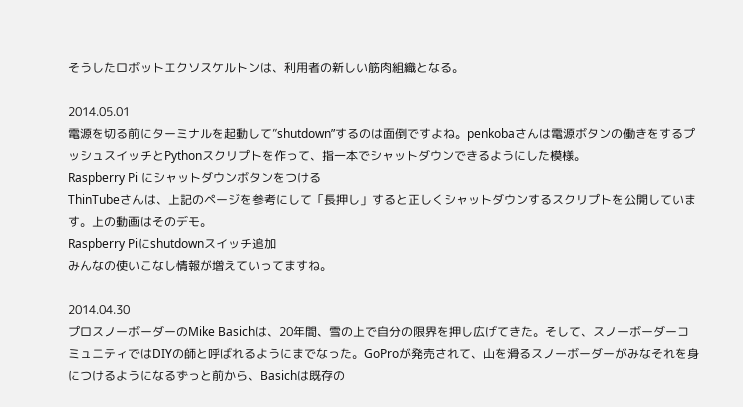そうしたロボットエクソスケルトンは、利用者の新しい筋肉組織となる。

2014.05.01
電源を切る前にターミナルを起動して”shutdown”するのは面倒ですよね。penkobaさんは電源ボタンの働きをするプッシュスイッチとPythonスクリプトを作って、指一本でシャットダウンできるようにした模様。
Raspberry Pi にシャットダウンボタンをつける
ThinTubeさんは、上記のページを参考にして「長押し」すると正しくシャットダウンするスクリプトを公開しています。上の動画はそのデモ。
Raspberry Piにshutdownスイッチ追加
みんなの使いこなし情報が増えていってますね。

2014.04.30
プロスノーボーダーのMike Basichは、20年間、雪の上で自分の限界を押し広げてきた。そして、スノーボーダーコミュニティではDIYの師と呼ばれるようにまでなった。GoProが発売されて、山を滑るスノーボーダーがみなそれを身につけるようになるずっと前から、Basichは既存の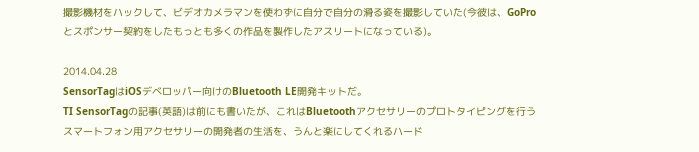撮影機材をハックして、ビデオカメラマンを使わずに自分で自分の滑る姿を撮影していた(今彼は、GoProとスポンサー契約をしたもっとも多くの作品を製作したアスリートになっている)。

2014.04.28
SensorTagはiOSデベロッパー向けのBluetooth LE開発キットだ。
TI SensorTagの記事(英語)は前にも書いたが、これはBluetoothアクセサリーのプロトタイピングを行うスマートフォン用アクセサリーの開発者の生活を、うんと楽にしてくれるハード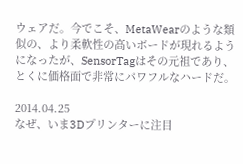ウェアだ。今でこそ、MetaWearのような類似の、より柔軟性の高いボードが現れるようになったが、SensorTagはその元祖であり、とくに価格面で非常にパワフルなハードだ。

2014.04.25
なぜ、いま3Dプリンターに注目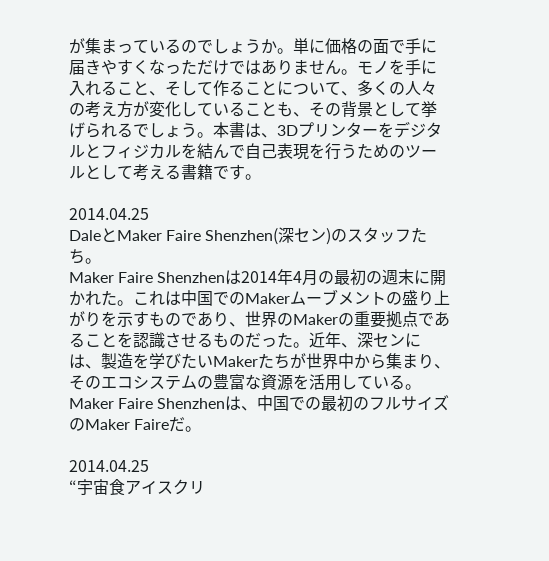が集まっているのでしょうか。単に価格の面で手に届きやすくなっただけではありません。モノを手に入れること、そして作ることについて、多くの人々の考え方が変化していることも、その背景として挙げられるでしょう。本書は、3Dプリンターをデジタルとフィジカルを結んで自己表現を行うためのツールとして考える書籍です。

2014.04.25
DaleとMaker Faire Shenzhen(深セン)のスタッフたち。
Maker Faire Shenzhenは2014年4月の最初の週末に開かれた。これは中国でのMakerムーブメントの盛り上がりを示すものであり、世界のMakerの重要拠点であることを認識させるものだった。近年、深センには、製造を学びたいMakerたちが世界中から集まり、そのエコシステムの豊富な資源を活用している。
Maker Faire Shenzhenは、中国での最初のフルサイズのMaker Faireだ。

2014.04.25
“宇宙食アイスクリ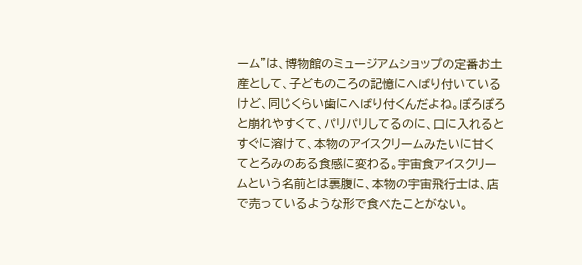ーム”は、博物館のミュージアムショップの定番お土産として、子どものころの記憶にへばり付いているけど、同じくらい歯にへばり付くんだよね。ぽろぽろと崩れやすくて、パリパリしてるのに、口に入れるとすぐに溶けて、本物のアイスクリームみたいに甘くてとろみのある食感に変わる。宇宙食アイスクリームという名前とは裏腹に、本物の宇宙飛行士は、店で売っているような形で食べたことがない。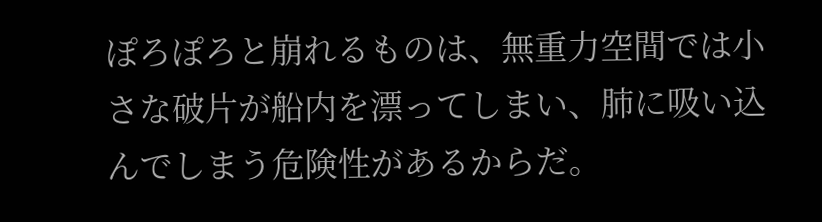ぽろぽろと崩れるものは、無重力空間では小さな破片が船内を漂ってしまい、肺に吸い込んでしまう危険性があるからだ。